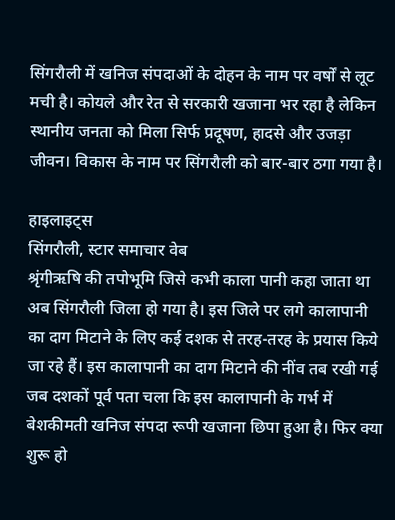सिंगरौली में खनिज संपदाओं के दोहन के नाम पर वर्षों से लूट मची है। कोयले और रेत से सरकारी खजाना भर रहा है लेकिन स्थानीय जनता को मिला सिर्फ प्रदूषण, हादसे और उजड़ा जीवन। विकास के नाम पर सिंगरौली को बार-बार ठगा गया है।

हाइलाइट्स
सिंगरौली, स्टार समाचार वेब
श्रृंगीऋषि की तपोभूमि जिसे कभी काला पानी कहा जाता था अब सिंगरौली जिला हो गया है। इस जिले पर लगे कालापानी का दाग मिटाने के लिए कई दशक से तरह-तरह के प्रयास किये जा रहे हैं। इस कालापानी का दाग मिटाने की नींव तब रखी गई जब दशकों पूर्व पता चला कि इस कालापानी के गर्भ में बेशकीमती खनिज संपदा रूपी खजाना छिपा हुआ है। फिर क्या शुरू हो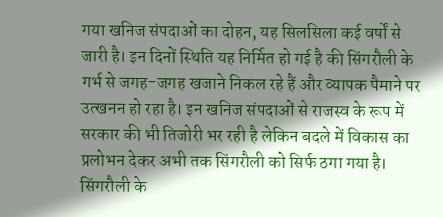गया खनिज संपदाओं का दोहन, यह सिलसिला कई वर्षों से जारी है। इन दिनों स्थिति यह निर्मित हो गई है की सिंगरौली के गर्भ से जगह-जगह खजाने निकल रहे हैं और व्यापक पैमाने पर उत्खनन हो रहा है। इन खनिज संपदाओं से राजस्व के रूप में सरकार की भी तिजोरी भर रही है लेकिन बदले में विकास का प्रलोभन देकर अभी तक सिंगरौली को सिर्फ ठगा गया है। सिंगरौली के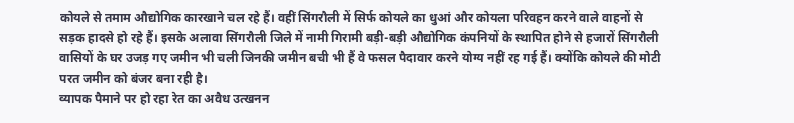कोयले से तमाम औद्योगिक कारखाने चल रहे हैं। वहीं सिंगरौली में सिर्फ कोयले का धुआं और कोयला परिवहन करने वाले वाहनों से सड़क हादसे हो रहे हैं। इसके अलावा सिंगरौली जिले में नामी गिरामी बड़ी-बड़ी औद्योगिक कंपनियों के स्थापित होने से हजारों सिंगरौली वासियों के घर उजड़ गए जमीन भी चली जिनकी जमीन बची भी हैं वे फसल पैदावार करने योग्य नहीं रह गई हैं। क्योंकि कोयले की मोटी परत जमीन को बंजर बना रही है।
व्यापक पैमाने पर हो रहा रेत का अवैध उत्खनन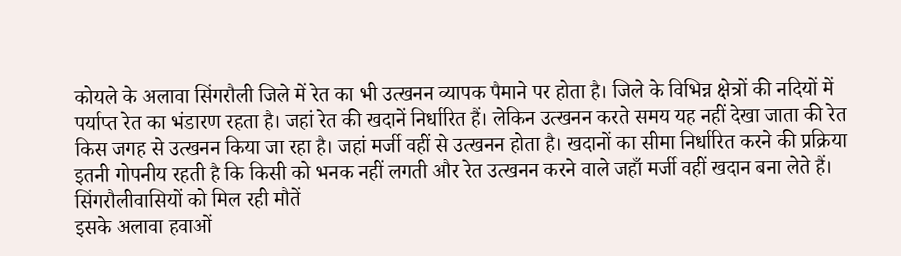कोयले के अलावा सिंगरौली जिले में रेत का भी उत्खनन व्यापक पैमाने पर होता है। जिले के विभिन्न क्षेत्रों की नदियों में पर्याप्त रेत का भंडारण रहता है। जहां रेत की खदानें निर्धारित हैं। लेकिन उत्खनन करते समय यह नहीं देखा जाता की रेत किस जगह से उत्खनन किया जा रहा है। जहां मर्जी वहीं से उत्खनन होता है। खदानों का सीमा निर्धारित करने की प्रक्रिया इतनी गोपनीय रहती है कि किसी को भनक नहीं लगती और रेत उत्खनन करने वाले जहाँ मर्जी वहीं खदान बना लेते हैं।
सिंगरौलीवासियों को मिल रही मौतें
इसके अलावा हवाओं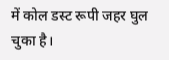में कोल डस्ट रूपी जहर घुल चुका है।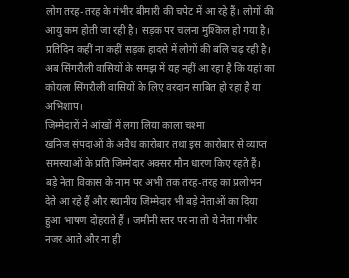लोग तरह-तरह के गंभीर बीमारी की चपेट में आ रहे हैं। लोगों की आयु कम होती जा रही है। सड़क पर चलना मुश्किल हो गया है। प्रतिदिन कहीं ना कहीं सड़क हादसे में लोगों की बलि चढ़ रही है। अब सिंगरौली वासियों के समझ में यह नहीं आ रहा है कि यहां का कोयला सिंगरौली वासियों के लिए वरदान साबित हो रहा है या अभिशाप।
जिम्मेदारों ने आंखों में लगा लिया काला चश्मा
खनिज संपदाओं के अवैध कारोबार तथा इस कारोबार से व्याप्त समस्याओं के प्रति जिम्मेदार अक्सर मौन धारण किए रहते हैं। बड़े नेता विकास के नाम पर अभी तक तरह-तरह का प्रलोभन देते आ रहे हैं और स्थानीय जिम्मेदार भी बड़े नेताओं का दिया हुआ भाषण दोहराते हैं । जमीनी स्तर पर ना तो ये नेता गंभीर नजर आते और ना ही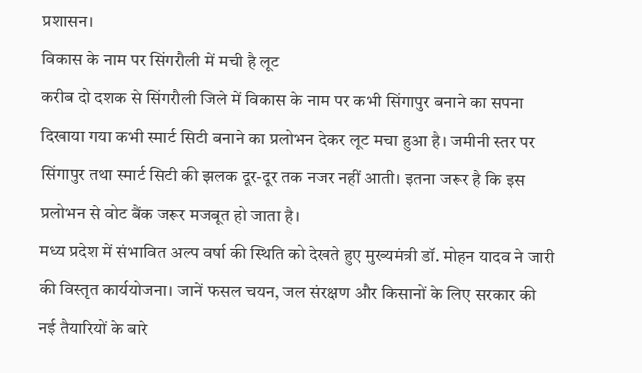प्रशासन।
विकास के नाम पर सिंगरौली में मची है लूट
करीब दो दशक से सिंगरौली जिले में विकास के नाम पर कभी सिंगापुर बनाने का सपना दिखाया गया कभी स्मार्ट सिटी बनाने का प्रलोभन देकर लूट मचा हुआ है। जमीनी स्तर पर सिंगापुर तथा स्मार्ट सिटी की झलक दूर-दूर तक नजर नहीं आती। इतना जरूर है कि इस प्रलोभन से वोट बैंक जरूर मजबूत हो जाता है।
मध्य प्रदेश में संभावित अल्प वर्षा की स्थिति को देखते हुए मुख्यमंत्री डॉ. मोहन यादव ने जारी की विस्तृत कार्ययोजना। जानें फसल चयन, जल संरक्षण और किसानों के लिए सरकार की नई तैयारियों के बारे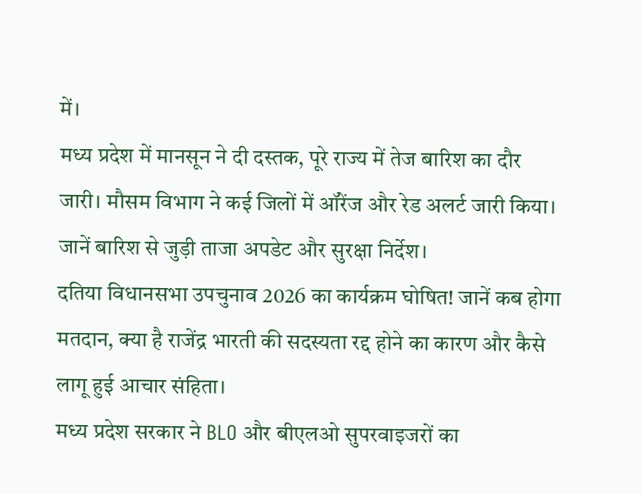में।
मध्य प्रदेश में मानसून ने दी दस्तक, पूरे राज्य में तेज बारिश का दौर जारी। मौसम विभाग ने कई जिलों में ऑरेंज और रेड अलर्ट जारी किया। जानें बारिश से जुड़ी ताजा अपडेट और सुरक्षा निर्देश।
दतिया विधानसभा उपचुनाव 2026 का कार्यक्रम घोषित! जानें कब होगा मतदान, क्या है राजेंद्र भारती की सदस्यता रद्द होने का कारण और कैसे लागू हुई आचार संहिता।
मध्य प्रदेश सरकार ने BLO और बीएलओ सुपरवाइजरों का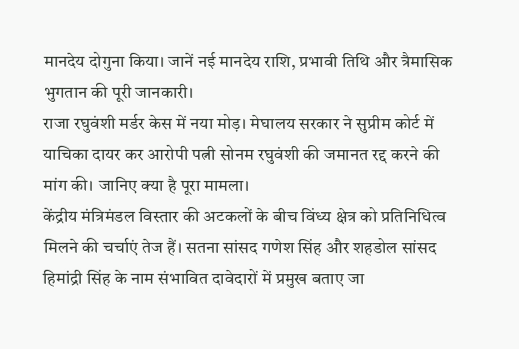मानदेय दोगुना किया। जानें नई मानदेय राशि, प्रभावी तिथि और त्रैमासिक भुगतान की पूरी जानकारी।
राजा रघुवंशी मर्डर केस में नया मोड़। मेघालय सरकार ने सुप्रीम कोर्ट में याचिका दायर कर आरोपी पत्नी सोनम रघुवंशी की जमानत रद्द करने की मांग की। जानिए क्या है पूरा मामला।
केंद्रीय मंत्रिमंडल विस्तार की अटकलों के बीच विंध्य क्षेत्र को प्रतिनिधित्व मिलने की चर्चाएं तेज हैं। सतना सांसद गणेश सिंह और शहडोल सांसद हिमांद्री सिंह के नाम संभावित दावेदारों में प्रमुख बताए जा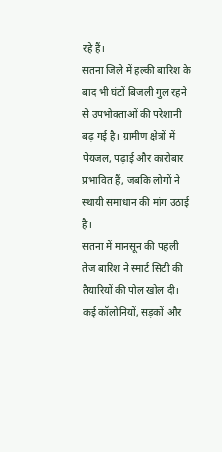रहे हैं।
सतना जिले में हल्की बारिश के बाद भी घंटों बिजली गुल रहने से उपभोक्ताओं की परेशानी बढ़ गई है। ग्रामीण क्षेत्रों में पेयजल, पढ़ाई और कारोबार प्रभावित हैं, जबकि लोगों ने स्थायी समाधान की मांग उठाई है।
सतना में मानसून की पहली तेज बारिश ने स्मार्ट सिटी की तैयारियों की पोल खोल दी। कई कॉलोनियों, सड़कों और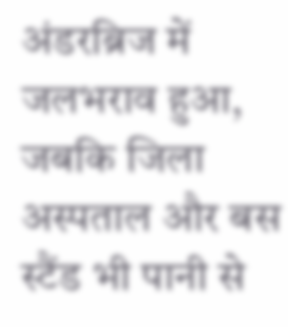अंडरब्रिज में जलभराव हुआ, जबकि जिला अस्पताल और बस स्टैंड भी पानी से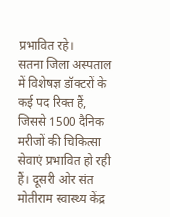प्रभावित रहे।
सतना जिला अस्पताल में विशेषज्ञ डॉक्टरों के कई पद रिक्त हैं, जिससे 1500 दैनिक मरीजों की चिकित्सा सेवाएं प्रभावित हो रही हैं। दूसरी ओर संत मोतीराम स्वास्थ्य केंद्र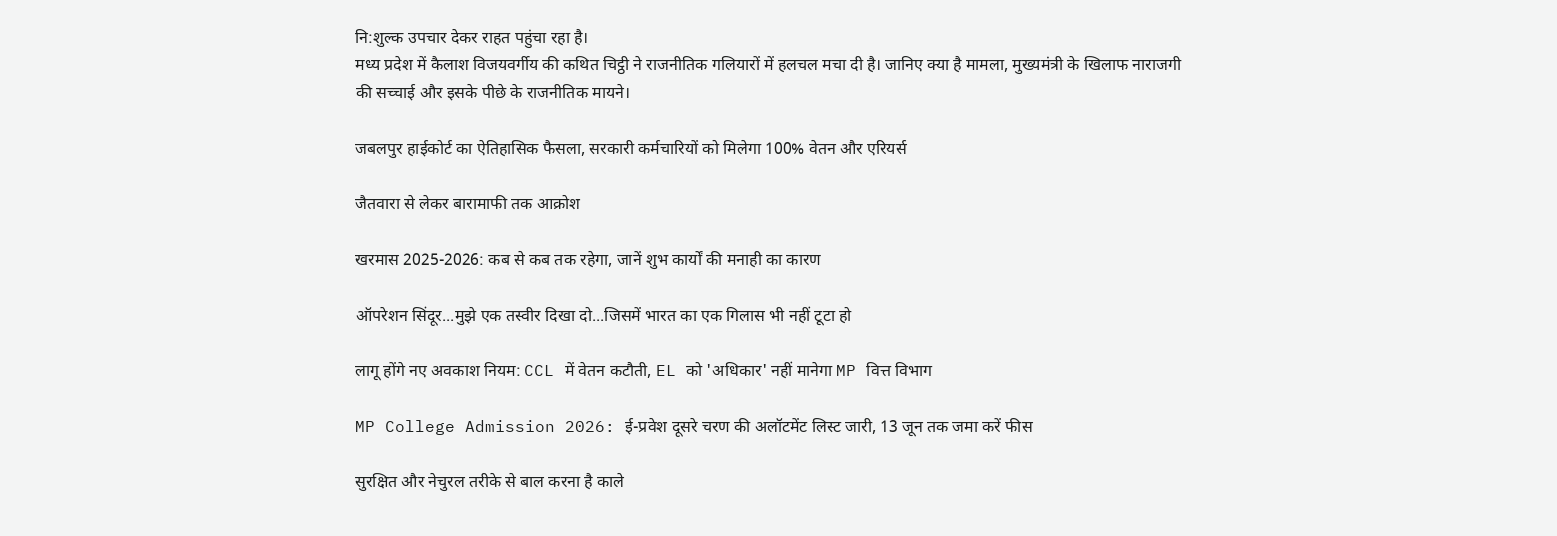नि:शुल्क उपचार देकर राहत पहुंचा रहा है।
मध्य प्रदेश में कैलाश विजयवर्गीय की कथित चिट्ठी ने राजनीतिक गलियारों में हलचल मचा दी है। जानिए क्या है मामला, मुख्यमंत्री के खिलाफ नाराजगी की सच्चाई और इसके पीछे के राजनीतिक मायने।

जबलपुर हाईकोर्ट का ऐतिहासिक फैसला, सरकारी कर्मचारियों को मिलेगा 100% वेतन और एरियर्स

जैतवारा से लेकर बारामाफी तक आक्रोश

खरमास 2025-2026: कब से कब तक रहेगा, जानें शुभ कार्यों की मनाही का कारण

ऑपरेशन सिंदूर...मुझे एक तस्वीर दिखा दो...जिसमें भारत का एक गिलास भी नहीं टूटा हो

लागू होंगे नए अवकाश नियम: CCL में वेतन कटौती, EL को 'अधिकार' नहीं मानेगा MP वित्त विभाग

MP College Admission 2026: ई-प्रवेश दूसरे चरण की अलॉटमेंट लिस्ट जारी, 13 जून तक जमा करें फीस

सुरक्षित और नेचुरल तरीके से बाल करना है काले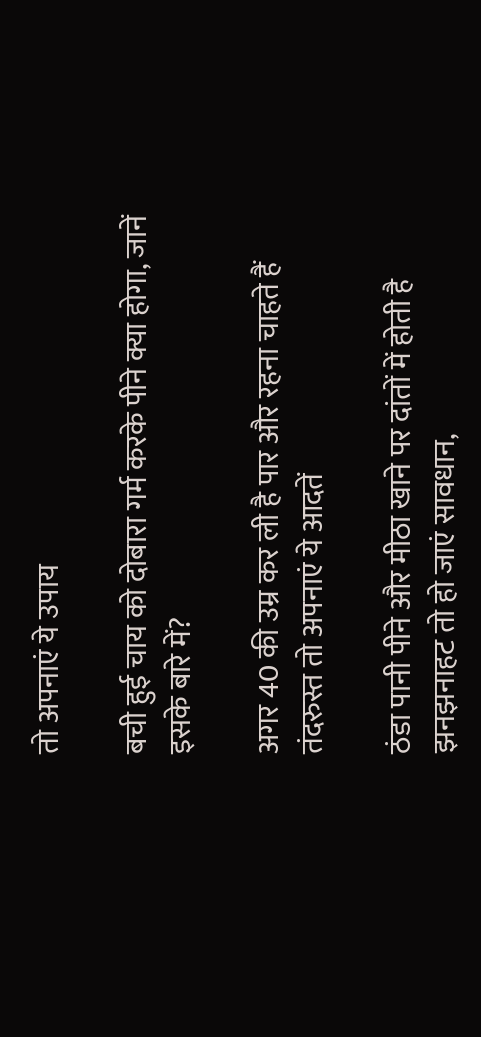तो अपनाएं ये उपाय

बची हुई चाय को दोबारा गर्म करके पीने क्या होगा, जानें इसके बारे में?

अगर 40 की उम्र कर ली है पार और रहना चाहते हैं तंदरुस्त तो अपनाएं ये आदतें

ठंडा पानी पीने और मीठा खाने पर दांतों में होती है झनझनाहट तो हो जाएं सावधान,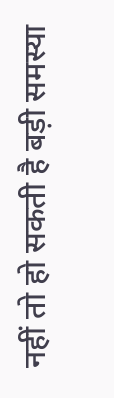नहीं तो हो सकती है बड़ी समस्या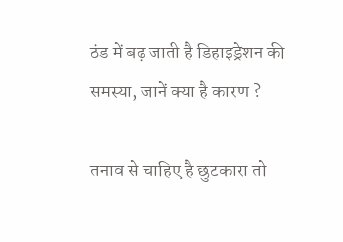ठंड में बढ़ जाती है डिहाइड्रेशन की समस्या, जानें क्या है कारण ?

तनाव से चाहिए है छुटकारा तो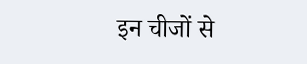इन चीजों से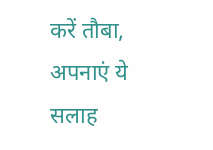करें तौबा, अपनाएं ये सलाह